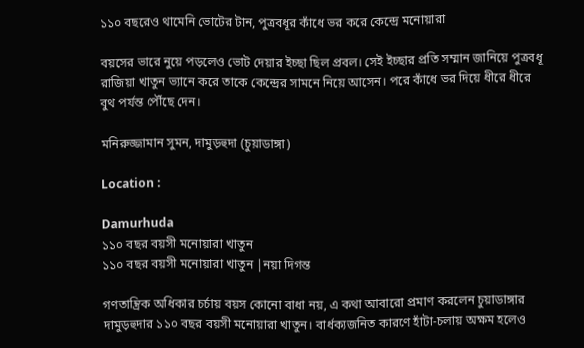১১০ বছরেও থামেনি ভোটের টান, পুত্রবধূর কাঁধে ভর করে কেন্দ্রে মনোয়ারা

বয়সের ভারে নুয়ে পড়লেও ভোট দেয়ার ইচ্ছা ছিল প্রবল। সেই ইচ্ছার প্রতি সম্মান জানিয়ে পুত্রবধূ রাজিয়া খাতুন ভ্যানে করে তাকে কেন্দ্রের সামনে নিয়ে আসেন। পরে কাঁধে ভর দিয়ে ধীরে ধীরে বুথ পর্যন্ত পৌঁছে দেন।

মনিরুজ্জামান সুমন, দামুড়হুদা (চুয়াডাঙ্গা)

Location :

Damurhuda
১১০ বছর বয়সী মনোয়ারা খাতুন
১১০ বছর বয়সী মনোয়ারা খাতুন |নয়া দিগন্ত

গণতান্ত্রিক অধিকার চর্চায় বয়স কোনো বাধা নয়, এ কথা আবারো প্রমাণ করলেন চুয়াডাঙ্গার দামুড়হুদার ১১০ বছর বয়সী মনোয়ারা খাতুন। বার্ধক্যজনিত কারণে হাঁটা-চলায় অক্ষম হলেও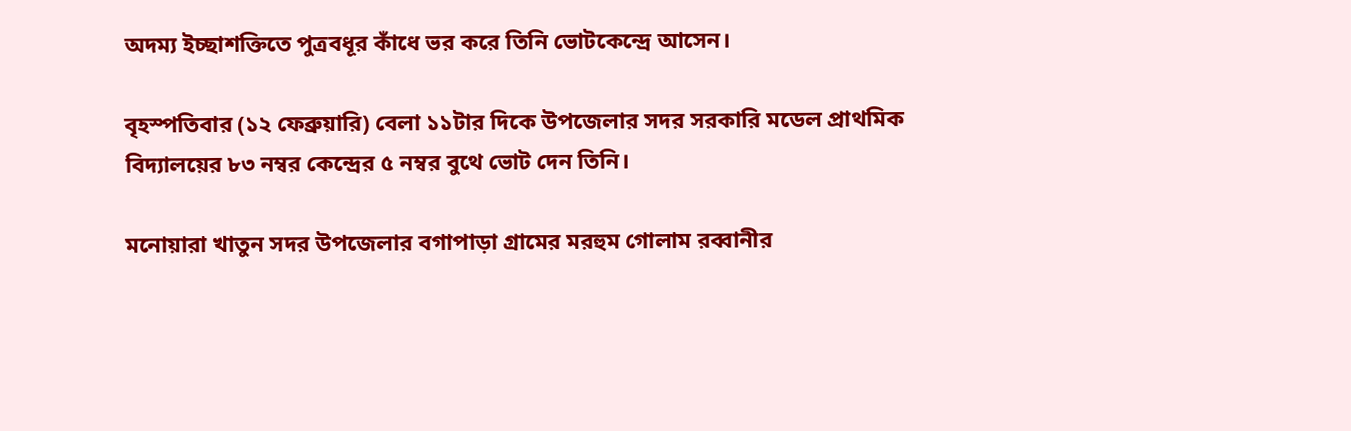অদম্য ইচ্ছাশক্তিতে পুত্রবধূর কাঁধে ভর করে তিনি ভোটকেন্দ্রে আসেন।

বৃহস্পতিবার (১২ ফেব্রুয়ারি) বেলা ১১টার দিকে উপজেলার সদর সরকারি মডেল প্রাথমিক বিদ্যালয়ের ৮৩ নম্বর কেন্দ্রের ৫ নম্বর বুথে ভোট দেন তিনি।

মনোয়ারা খাতুন সদর উপজেলার বগাপাড়া গ্রামের মরহুম গোলাম রব্বানীর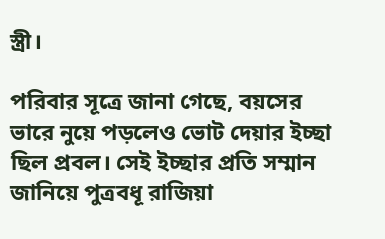স্ত্রী।

পরিবার সূত্রে জানা গেছে, বয়সের ভারে নুয়ে পড়লেও ভোট দেয়ার ইচ্ছা ছিল প্রবল। সেই ইচ্ছার প্রতি সম্মান জানিয়ে পুত্রবধূ রাজিয়া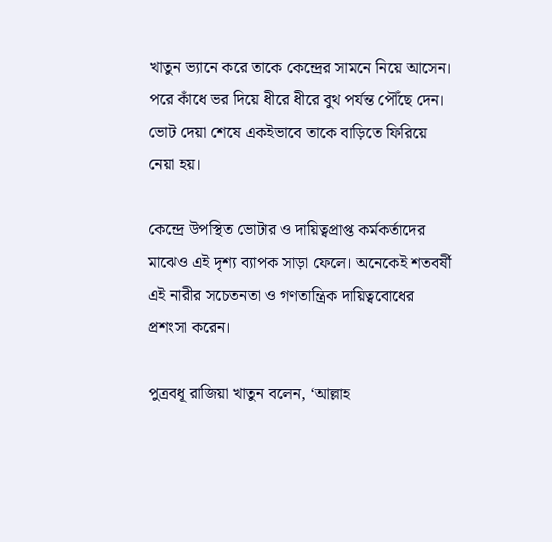খাতুন ভ্যানে করে তাকে কেন্দ্রের সামনে নিয়ে আসেন। পরে কাঁধে ভর দিয়ে ধীরে ধীরে বুথ পর্যন্ত পৌঁছে দেন। ভোট দেয়া শেষে একইভাবে তাকে বাড়িতে ফিরিয়ে নেয়া হয়।

কেন্দ্রে উপস্থিত ভোটার ও দায়িত্বপ্রাপ্ত কর্মকর্তাদের মাঝেও এই দৃশ্য ব্যাপক সাড়া ফেলে। অনেকেই শতবর্ষী এই নারীর সচেতনতা ও গণতান্ত্রিক দায়িত্ববোধের প্রশংসা করেন।

পুত্রবধূ রাজিয়া খাতুন বলেন, ‘আল্লাহ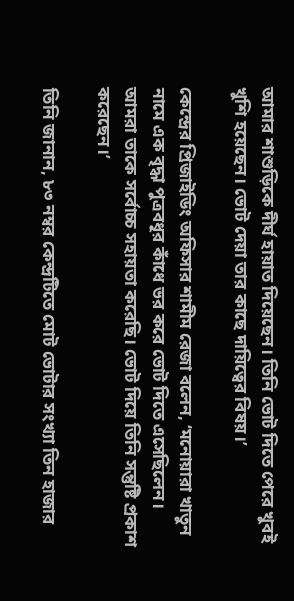আমার শাশুড়িকে দীর্ঘ হায়াত দিয়েছেন। তিনি ভোট দিতে পেরে খুবই খুশি হয়েছেন। ভোট দেয়া তার কাছে দায়িত্বের বিষয়।’

কেন্দ্রের প্রিজাইডিং অফিসার শামীম রেজা বলেন, ‘মনোয়ারা খাতুন নামে এক বৃদ্ধা পুত্রবধূর কাঁধে ভর করে ভোট দিতে এসেছিলেন। আমরা তাকে সর্বোচ্চ সহায়তা করেছি। ভোট দিয়ে তিনি সন্তুষ্টি প্রকাশ করেছেন।’

তিনি জানান, ৮৩ নম্বর কেন্দ্রটিতে মোট ভোটার সংখ্যা তিন হাজার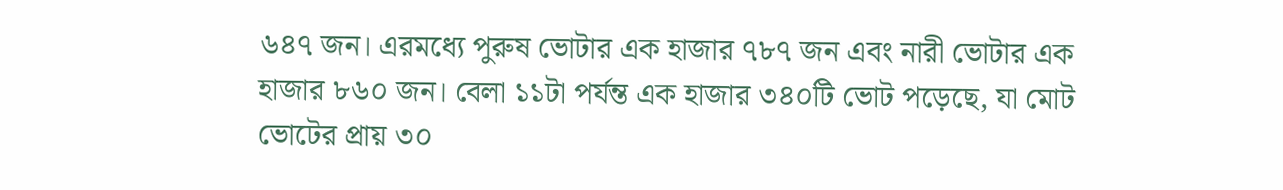৬৪৭ জন। এরমধ্যে পুরুষ ভোটার এক হাজার ৭৮৭ জন এবং নারী ভোটার এক হাজার ৮৬০ জন। বেলা ১১টা পর্যন্ত এক হাজার ৩৪০টি ভোট পড়েছে, যা মোট ভোটের প্রায় ৩০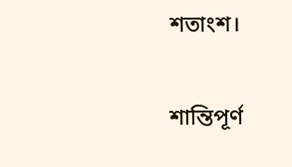শতাংশ।

শান্তিপূর্ণ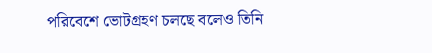পরিবেশে ভোটগ্রহণ চলছে বলেও তিনি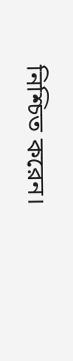নিশ্চিত করেন।